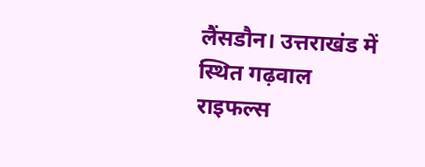लैंसडौन। उत्तराखंड में स्थित गढ़वाल राइफल्स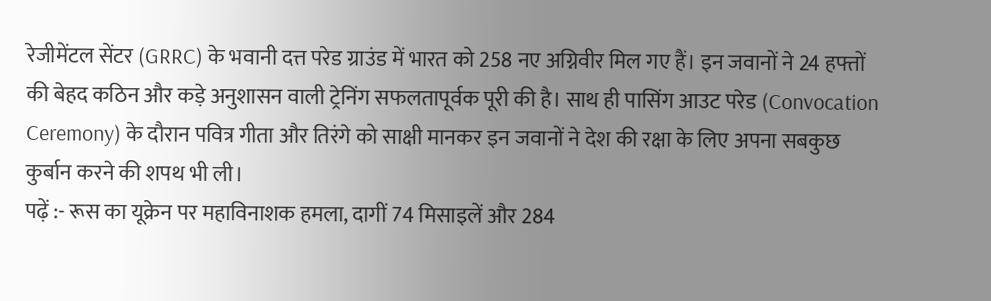रेजीमेंटल सेंटर (GRRC) के भवानी दत्त परेड ग्राउंड में भारत को 258 नए अग्निवीर मिल गए हैं। इन जवानों ने 24 हफ्तों की बेहद कठिन और कड़े अनुशासन वाली ट्रेनिंग सफलतापूर्वक पूरी की है। साथ ही पासिंग आउट परेड (Convocation Ceremony) के दौरान पवित्र गीता और तिरंगे को साक्षी मानकर इन जवानों ने देश की रक्षा के लिए अपना सबकुछ कुर्बान करने की शपथ भी ली।
पढ़ें :- रूस का यूक्रेन पर महाविनाशक हमला, दागीं 74 मिसाइलें और 284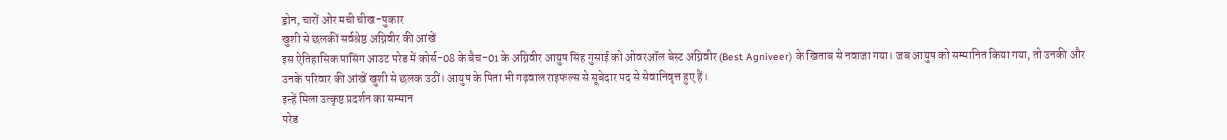ड्रोन, चारों ओर मची चीख-पुकार
खुशी से छलकीं सर्वश्रेष्ठ अग्निवीर की आंखें
इस ऐतिहासिक पासिंग आउट परेड में कोर्स-08 के बैच-01 के अग्निवीर आयुष सिंह गुसाई को ओवरऑल बेस्ट अग्निवीर (Best Agniveer) के खिताब से नवाजा गया। जब आयुष को सम्मानित किया गया, तो उनकी और उनके परिवार की आंखें खुशी से छलक उठीं। आयुष के पिता भी गढ़वाल राइफल्स से सूबेदार पद से सेवानिवृत्त हुए हैं।
इन्हें मिला उत्कृष्ट प्रदर्शन का सम्मान
परेड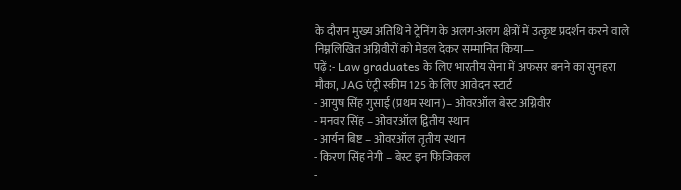के दौरान मुख्य अतिथि ने ट्रेनिंग के अलग-अलग क्षेत्रों में उत्कृष्ट प्रदर्शन करने वाले निम्नलिखित अग्निवीरों को मेडल देकर सम्मानित किया—
पढ़ें :- Law graduates के लिए भारतीय सेना में अफसर बनने का सुनहरा मौका, JAG एंट्री स्कीम 125 के लिए आवेदन स्टार्ट
- आयुष सिंह गुसाई (प्रथम स्थान)– ओवरऑल बेस्ट अग्निवीर
- मनवर सिंह – ओवरऑल द्वितीय स्थान
- आर्यन बिष्ट – ओवरऑल तृतीय स्थान
- किरण सिंह नेगी – बेस्ट इन फिजिकल
-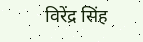विरेंद्र सिंह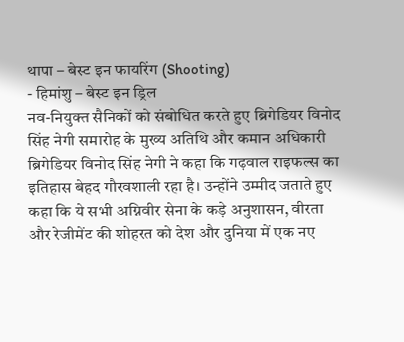थापा – बेस्ट इन फायरिंग (Shooting)
- हिमांशु – बेस्ट इन ड्रिल
नव-नियुक्त सैनिकों को संबोधित करते हुए ब्रिगेडियर विनोद सिंह नेगी समारोह के मुख्य अतिथि और कमान अधिकारी ब्रिगेडियर विनोद सिंह नेगी ने कहा कि गढ़वाल राइफल्स का इतिहास बेहद गौरवशाली रहा है। उन्होंने उम्मीद जताते हुए कहा कि ये सभी अग्निवीर सेना के कड़े अनुशासन, वीरता और रेजीमेंट की शोहरत को देश और दुनिया में एक नए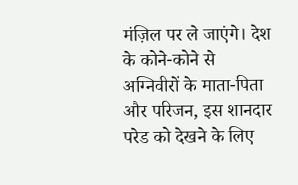मंज़िल पर ले जाएंगे। देश के कोने-कोने से अग्निवीरों के माता-पिता और परिजन, इस शानदार परेड को देखने के लिए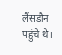लैंसडौन पहुंचे थे।